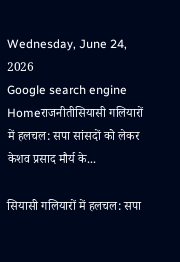Wednesday, June 24, 2026
Google search engine
Homeराजनीतीसियासी गलियारों में हलचल: सपा सांसदों को लेकर केशव प्रसाद मौर्य के...

सियासी गलियारों में हलचल: सपा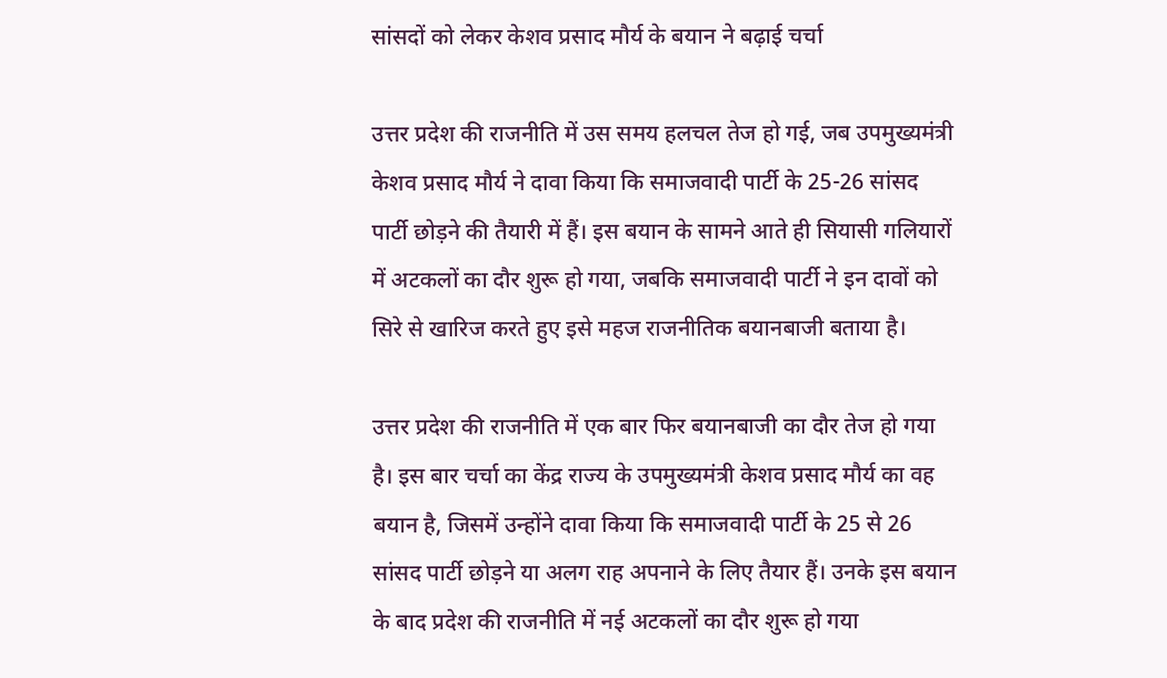सांसदों को लेकर केशव प्रसाद मौर्य के बयान ने बढ़ाई चर्चा

उत्तर प्रदेश की राजनीति में उस समय हलचल तेज हो गई, जब उपमुख्यमंत्री केशव प्रसाद मौर्य ने दावा किया कि समाजवादी पार्टी के 25-26 सांसद पार्टी छोड़ने की तैयारी में हैं। इस बयान के सामने आते ही सियासी गलियारों में अटकलों का दौर शुरू हो गया, जबकि समाजवादी पार्टी ने इन दावों को सिरे से खारिज करते हुए इसे महज राजनीतिक बयानबाजी बताया है।

उत्तर प्रदेश की राजनीति में एक बार फिर बयानबाजी का दौर तेज हो गया है। इस बार चर्चा का केंद्र राज्य के उपमुख्यमंत्री केशव प्रसाद मौर्य का वह बयान है, जिसमें उन्होंने दावा किया कि समाजवादी पार्टी के 25 से 26 सांसद पार्टी छोड़ने या अलग राह अपनाने के लिए तैयार हैं। उनके इस बयान के बाद प्रदेश की राजनीति में नई अटकलों का दौर शुरू हो गया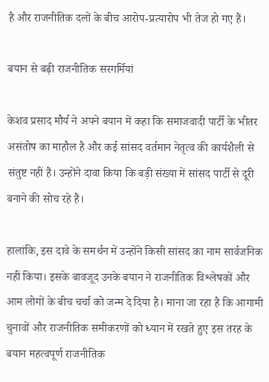है और राजनीतिक दलों के बीच आरोप-प्रत्यारोप भी तेज हो गए हैं।

बयान से बढ़ी राजनीतिक सरगर्मियां

केशव प्रसाद मौर्य ने अपने बयान में कहा कि समाजवादी पार्टी के भीतर असंतोष का माहौल है और कई सांसद वर्तमान नेतृत्व की कार्यशैली से संतुष्ट नहीं हैं। उन्होंने दावा किया कि बड़ी संख्या में सांसद पार्टी से दूरी बनाने की सोच रहे हैं।

हालांकि, इस दावे के समर्थन में उन्होंने किसी सांसद का नाम सार्वजनिक नहीं किया। इसके बावजूद उनके बयान ने राजनीतिक विश्लेषकों और आम लोगों के बीच चर्चा को जन्म दे दिया है। माना जा रहा है कि आगामी चुनावों और राजनीतिक समीकरणों को ध्यान में रखते हुए इस तरह के बयान महत्वपूर्ण राजनीतिक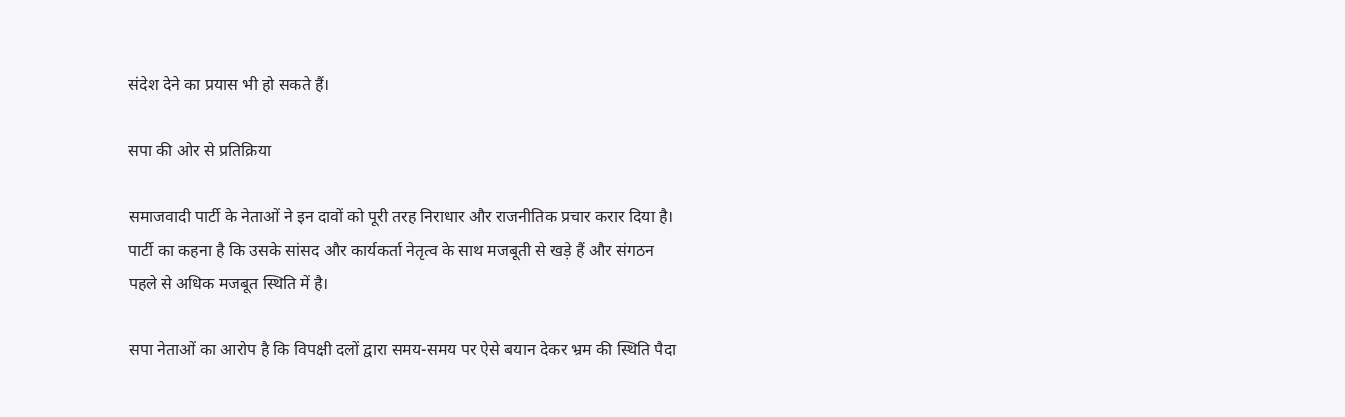संदेश देने का प्रयास भी हो सकते हैं।

सपा की ओर से प्रतिक्रिया

समाजवादी पार्टी के नेताओं ने इन दावों को पूरी तरह निराधार और राजनीतिक प्रचार करार दिया है। पार्टी का कहना है कि उसके सांसद और कार्यकर्ता नेतृत्व के साथ मजबूती से खड़े हैं और संगठन पहले से अधिक मजबूत स्थिति में है।

सपा नेताओं का आरोप है कि विपक्षी दलों द्वारा समय-समय पर ऐसे बयान देकर भ्रम की स्थिति पैदा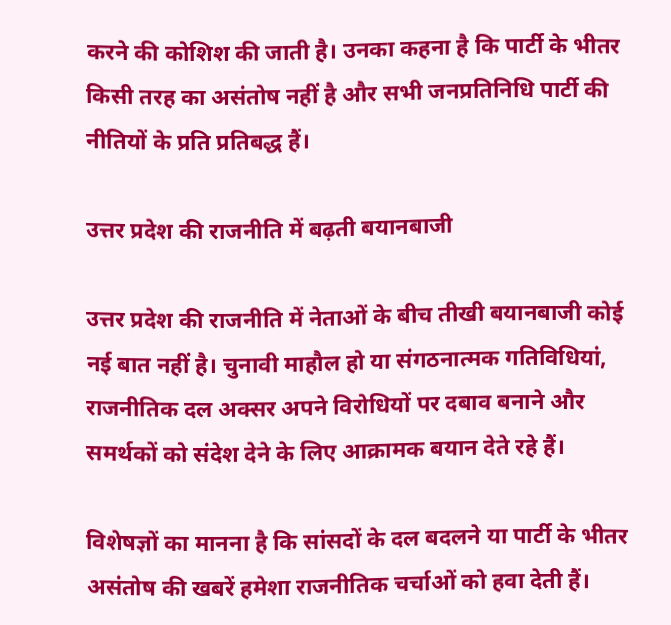करने की कोशिश की जाती है। उनका कहना है कि पार्टी के भीतर किसी तरह का असंतोष नहीं है और सभी जनप्रतिनिधि पार्टी की नीतियों के प्रति प्रतिबद्ध हैं।

उत्तर प्रदेश की राजनीति में बढ़ती बयानबाजी

उत्तर प्रदेश की राजनीति में नेताओं के बीच तीखी बयानबाजी कोई नई बात नहीं है। चुनावी माहौल हो या संगठनात्मक गतिविधियां, राजनीतिक दल अक्सर अपने विरोधियों पर दबाव बनाने और समर्थकों को संदेश देने के लिए आक्रामक बयान देते रहे हैं।

विशेषज्ञों का मानना है कि सांसदों के दल बदलने या पार्टी के भीतर असंतोष की खबरें हमेशा राजनीतिक चर्चाओं को हवा देती हैं।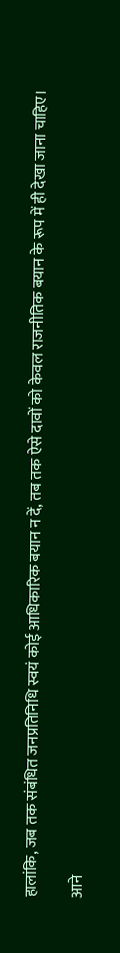हालांकि, जब तक संबंधित जनप्रतिनिधि स्वयं कोई आधिकारिक बयान न दें, तब तक ऐसे दावों को केवल राजनीतिक बयान के रूप में ही देखा जाना चाहिए।

आने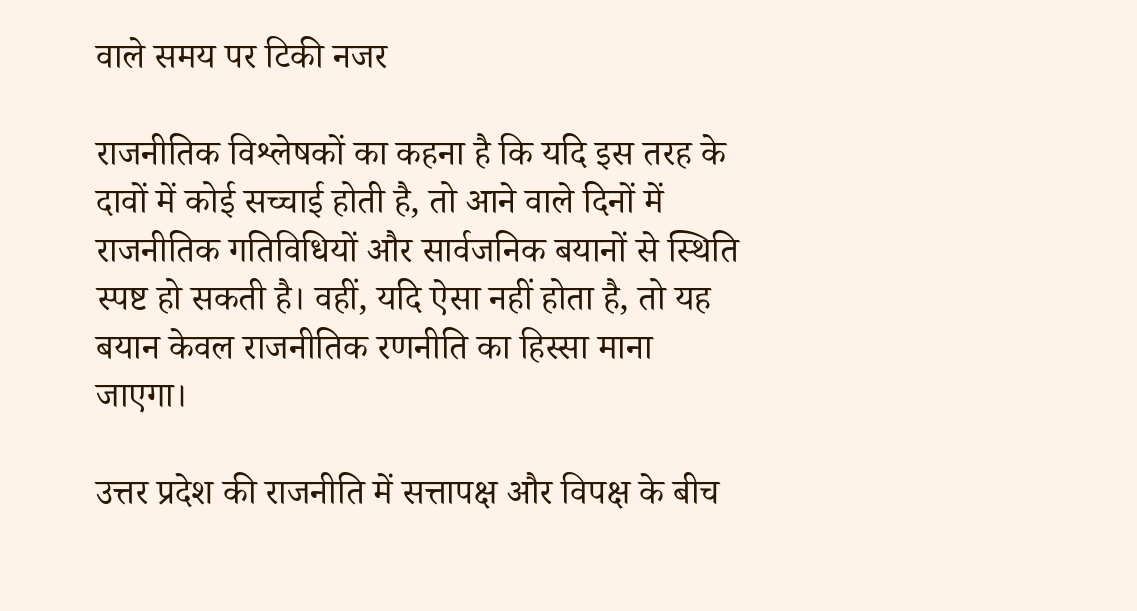वाले समय पर टिकी नजर

राजनीतिक विश्लेषकों का कहना है कि यदि इस तरह के दावों में कोई सच्चाई होती है, तो आने वाले दिनों में राजनीतिक गतिविधियों और सार्वजनिक बयानों से स्थिति स्पष्ट हो सकती है। वहीं, यदि ऐसा नहीं होता है, तो यह बयान केवल राजनीतिक रणनीति का हिस्सा माना जाएगा।

उत्तर प्रदेश की राजनीति में सत्तापक्ष और विपक्ष के बीच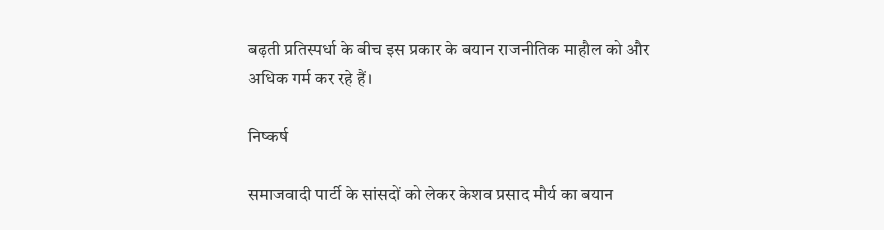बढ़ती प्रतिस्पर्धा के बीच इस प्रकार के बयान राजनीतिक माहौल को और अधिक गर्म कर रहे हैं।

निष्कर्ष

समाजवादी पार्टी के सांसदों को लेकर केशव प्रसाद मौर्य का बयान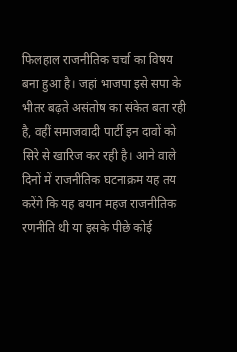फिलहाल राजनीतिक चर्चा का विषय बना हुआ है। जहां भाजपा इसे सपा के भीतर बढ़ते असंतोष का संकेत बता रही है, वहीं समाजवादी पार्टी इन दावों को सिरे से खारिज कर रही है। आने वाले दिनों में राजनीतिक घटनाक्रम यह तय करेंगे कि यह बयान महज राजनीतिक रणनीति थी या इसके पीछे कोई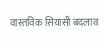वास्तविक सियासी बदलाव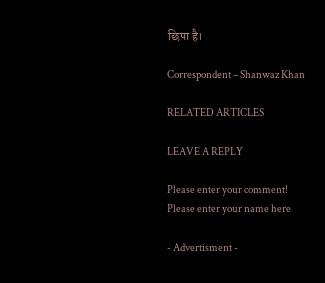छिपा है।

Correspondent – Shanwaz Khan

RELATED ARTICLES

LEAVE A REPLY

Please enter your comment!
Please enter your name here

- Advertisment -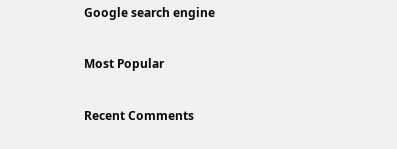Google search engine

Most Popular

Recent Comments